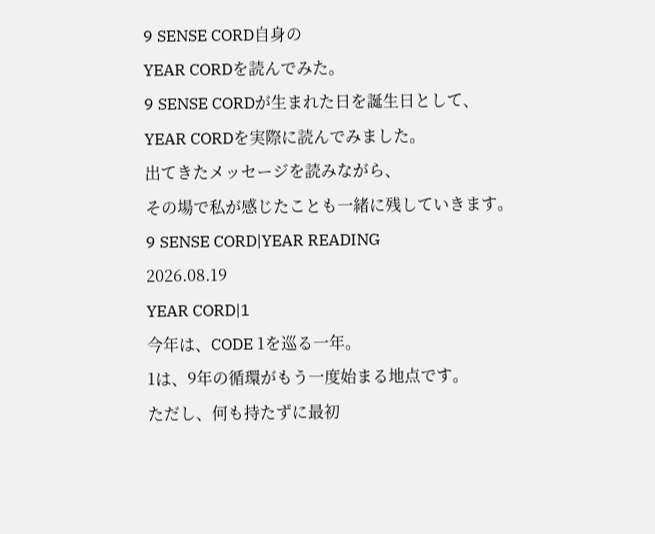9 SENSE CORD自身の
YEAR CORDを読んでみた。
9 SENSE CORDが生まれた日を誕生日として、
YEAR CORDを実際に読んでみました。
出てきたメッセージを読みながら、
その場で私が感じたことも一緒に残していきます。
9 SENSE CORD|YEAR READING
2026.08.19
YEAR CORD|1
今年は、CODE 1を巡る一年。
1は、9年の循環がもう一度始まる地点です。
ただし、何も持たずに最初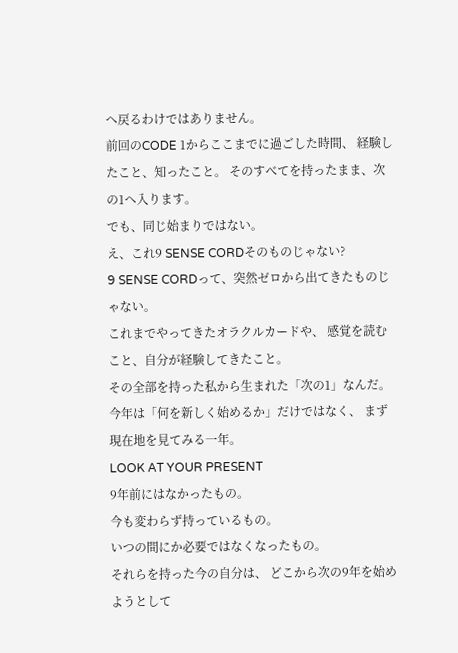へ戻るわけではありません。
前回のCODE 1からここまでに過ごした時間、 経験したこと、知ったこと。 そのすべてを持ったまま、次の1へ入ります。
でも、同じ始まりではない。
え、これ9 SENSE CORDそのものじゃない?
9 SENSE CORDって、突然ゼロから出てきたものじゃない。
これまでやってきたオラクルカードや、 感覚を読むこと、自分が経験してきたこと。
その全部を持った私から生まれた「次の1」なんだ。
今年は「何を新しく始めるか」だけではなく、 まず現在地を見てみる一年。
LOOK AT YOUR PRESENT
9年前にはなかったもの。
今も変わらず持っているもの。
いつの間にか必要ではなくなったもの。
それらを持った今の自分は、 どこから次の9年を始めようとして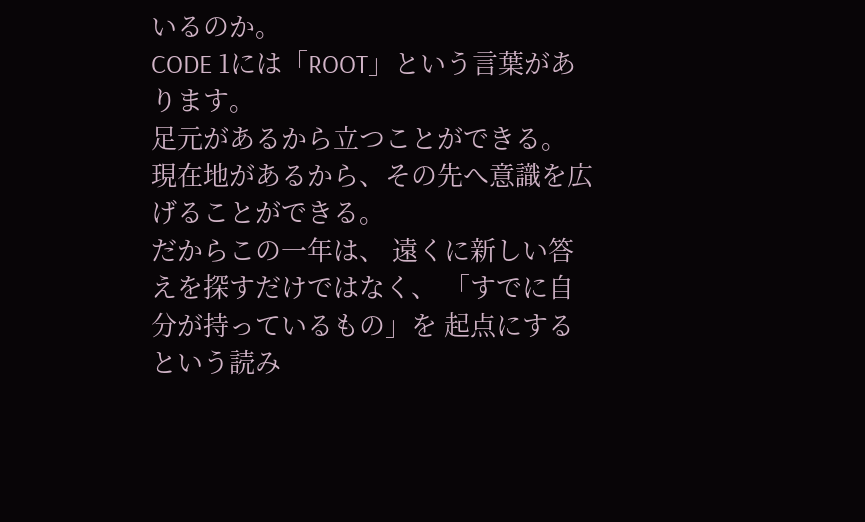いるのか。
CODE 1には「ROOT」という言葉があります。
足元があるから立つことができる。
現在地があるから、その先へ意識を広げることができる。
だからこの一年は、 遠くに新しい答えを探すだけではなく、 「すでに自分が持っているもの」を 起点にするという読み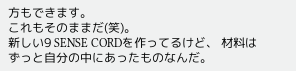方もできます。
これもそのままだ(笑)。
新しい9 SENSE CORDを作ってるけど、 材料はずっと自分の中にあったものなんだ。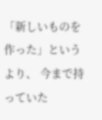「新しいものを作った」というより、 今まで持っていた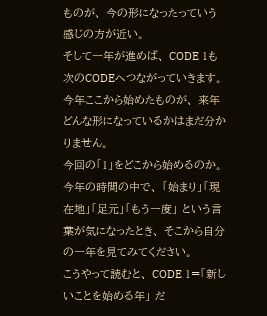ものが、 今の形になったっていう感じの方が近い。
そして一年が進めば、 CODE 1も次のCODEへつながっていきます。
今年ここから始めたものが、 来年どんな形になっているかはまだ分かりません。
今回の「1」をどこから始めるのか。
今年の時間の中で、 「始まり」「現在地」「足元」「もう一度」 という言葉が気になったとき、 そこから自分の一年を見てみてください。
こうやって読むと、 CODE 1=「新しいことを始める年」 だ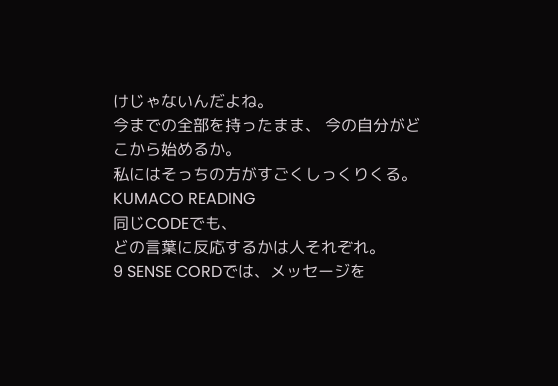けじゃないんだよね。
今までの全部を持ったまま、 今の自分がどこから始めるか。
私にはそっちの方がすごくしっくりくる。
KUMACO READING
同じCODEでも、
どの言葉に反応するかは人それぞれ。
9 SENSE CORDでは、メッセージを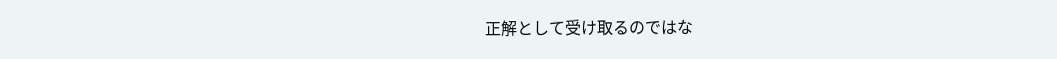正解として受け取るのではな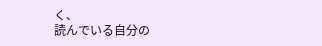く、
読んでいる自分の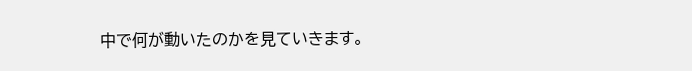中で何が動いたのかを見ていきます。